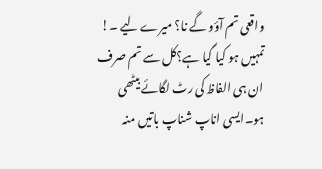واقعی تم آؤو گے نا؟ میرے لیے ۔! تمہیں ہو کیا گیا ہے؟کل سے تم صرف ان ہی الفاظ کی رٹ لگائے بیٹھی ہو۔ایسی اناپ شناپ باتیں منہ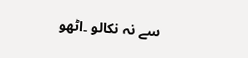سے نہ نکالو ۔اٹھو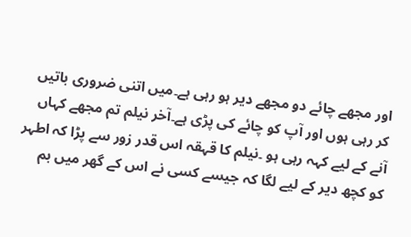اور مجھے چائے دو مجھے دیر ہو رہی ہے۔میں اتنی ضروری باتیں کر رہی ہوں اور آپ کو چائے کی پڑی ہے۔آخر نیلم تم مجھے کہاں آنے کے لیے کہہ رہی ہو ۔نیلم کا قہقہ اس قدر زور سے پڑا کہ اطہر کو کچھ دیر کے لیے لگا کہ جیسے کسی نے اس کے گھر میں بم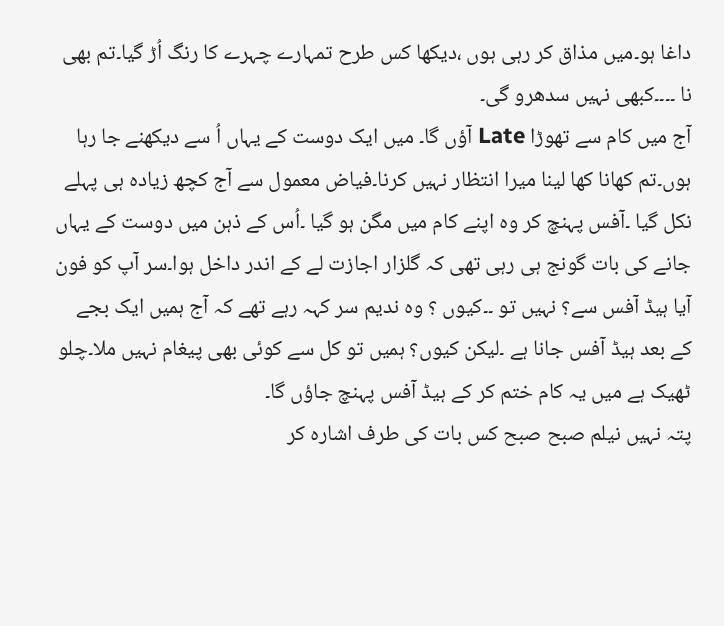داغا ہو۔میں مذاق کر رہی ہوں ،دیکھا کس طرح تمہارے چہرے کا رنگ اُڑ گیا۔تم بھی نا ۔۔۔۔کبھی نہیں سدھرو گی۔
آج میں کام سے تھوڑا Late آؤں گا۔ میں ایک دوست کے یہاں اُ سے دیکھنے جا رہا ہوں۔تم کھانا کھا لینا میرا انتظار نہیں کرنا۔فیاض معمول سے آج کچھ زیادہ ہی پہلے نکل گیا ۔آفس پہنچ کر وہ اپنے کام میں مگن ہو گیا ۔اُس کے ذہن میں دوست کے یہاں جانے کی بات گونج ہی رہی تھی کہ گلزار اجازت لے کے اندر داخل ہوا۔سر آپ کو فون آیا ہیڈ آفس سے؟ نہیں تو ۔۔کیوں ؟ وہ ندیم سر کہہ رہے تھے کہ آج ہمیں ایک بجے کے بعد ہیڈ آفس جانا ہے ۔لیکن کیوں؟ ہمیں تو کل سے کوئی بھی پیغام نہیں ملا۔چلو ٹھیک ہے میں یہ کام ختم کر کے ہیڈ آفس پہنچ جاؤں گا۔
پتہ نہیں نیلم صبح صبح کس بات کی طرف اشارہ کر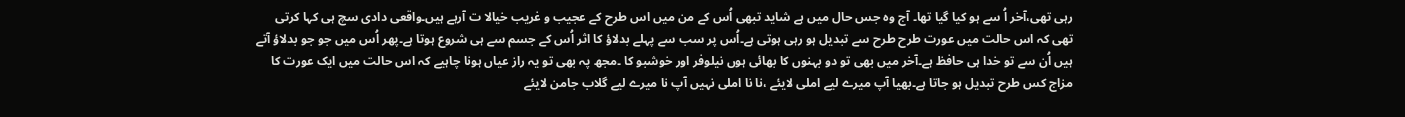رہی تھی،آخر اُ سے ہو کیا گیا تھا۔ آج وہ جس حال میں ہے شاید تبھی اُس کے من میں اس طرح کے عجیب و غریب خیالا ت آرہے ہیں۔واقعی دادی سچ ہی کہا کرتی تھی کہ اس حالت میں عورت طرح طرح سے تبدیل ہو رہی ہوتی ہے۔اُس پر سب سے پہلے بدلاؤ کا اثر اُس کے جسم سے ہی شروع ہوتا ہے۔پھر اُس میں جو جو بدلاؤ آتے ہیں اُن سے تو خدا ہی حافظ ہے۔آخر میں بھی تو دو بہنوں کا بھائی ہوں نیلوفر اور خوشبو کا ۔مجھ پہ بھی تو یہ راز عیاں ہونا چاہیے کہ اس حالت میں ایک عورت کا مزاج کس طرح تبدیل ہو جاتا ہے۔بھیا آپ میرے لیے املی لایئے ،نا نا املی نہیں آپ نا میرے لیے گلاب جامن لایئے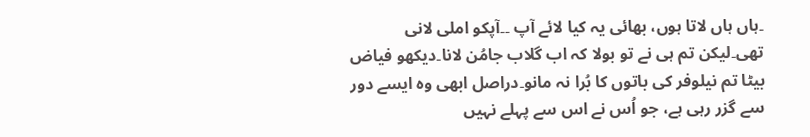۔ہاں ہاں لاتا ہوں، بھائی یہ کیا لائے آپ ۔۔آپکو املی لانی تھی۔لیکن تم ہی نے تو بولا کہ اب گلاب جامُن لانا۔دیکھو فیاض بیٹا تم نیلوفر کی باتوں کا بُرا نہ مانو۔دراصل ابھی وہ ایسے دور سے گزر رہی ہے، جو اُس نے اس سے پہلے نہیں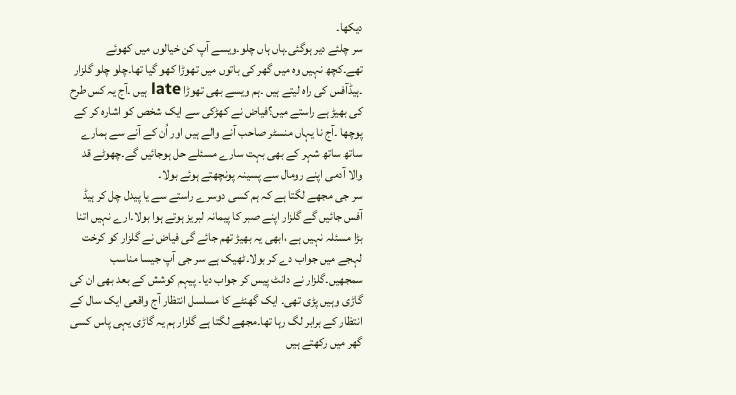دیکھا۔
سر چلئے دیر ہوگئی۔ہاں ہاں چلو۔ویسے آپ کن خیالوں میں کھوئے تھے۔کچھ نہیں وہ میں گھر کی باتوں میں تھوڑا کھو گیا تھا۔چلو چلو گلزار ۔ہیڈآفس کی راہ لیتے ہیں ۔ہم ویسے بھی تھوڑا late ہیں ۔آج یہ کس طرح کی بھیڑ ہے راستے میں؟فیاض نے کھڑکی سے ایک شخص کو اشارہ کر کے پوچھا ۔آج نا یہاں منسٹر صاحب آنے والے ہیں اور اُن کے آنے سے ہمارے ساتھ ساتھ شہر کے بھی بہت سارے مسئلے حل ہوجائیں گے۔چھوٹے قد والا آدمی اپنے رومال سے پسینہ پونچھتے ہوئے بولا۔
سر جی مجھے لگتا ہے کہ ہم کسی دوسرے راستے سے یا پیدل چل کر ہیڈ آفس جائیں گے گلزار اپنے صبر کا پیمانہ لبریز ہوتے ہوا بولا۔ارے نہیں اتنا بڑا مسئلہ نہیں ہے ،ابھی یہ بھیڑ تھم جائے گی فیاض نے گلزار کو کرخت لہجے میں جواب دے کر بولا۔ٹھیک ہے سر جی آپ جیسا مناسب سمجھیں۔گلزار نے دانٹ پیس کر جواب دیا۔ پیہم کوشش کے بعد بھی ان کی گاڑی وہیں پڑی تھی۔ ایک گھنٹے کا مسلسل انتظار آج واقعی ایک سال کے انتظار کے برابر لگ رہا تھا۔مجھے لگتا ہے گلزار ہم یہ گاڑی یہی پاس کسی گھر میں رکھتے ہیں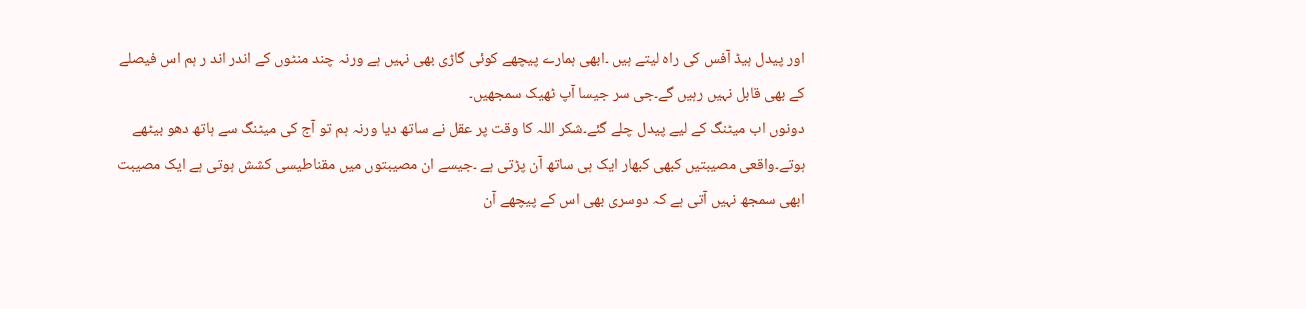اور پیدل ہیڈ آفس کی راہ لیتے ہیں ۔ابھی ہمارے پیچھے کوئی گاڑی بھی نہیں ہے ورنہ چند منٹوں کے اندر اند ر ہم اس فیصلے کے بھی قابل نہیں رہیں گے۔جی سر جیسا آپ ٹھیک سمجھیں۔
دونوں اب میٹنگ کے لیے پیدل چلے گئے۔شکر اللہ کا وقت پر عقل نے ساتھ دیا ورنہ ہم تو آج کی میٹنگ سے ہاتھ دھو بیٹھے ہوتے۔واقعی مصیبتیں کبھی کبھار ایک ہی ساتھ آن پڑتی ہے ۔جیسے ان مصیبتوں میں مقناطیسی کشش ہوتی ہے ایک مصیبت ابھی سمجھ نہیں آتی ہے کہ دوسری بھی اس کے پیچھے آن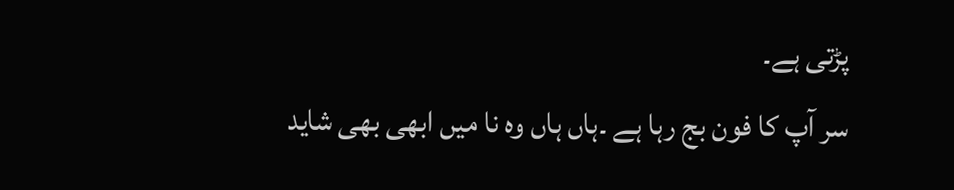پڑتی ہے۔
سر آپ کا فون بج رہا ہے ۔ہاں ہاں وہ نا میں ابھی بھی شاید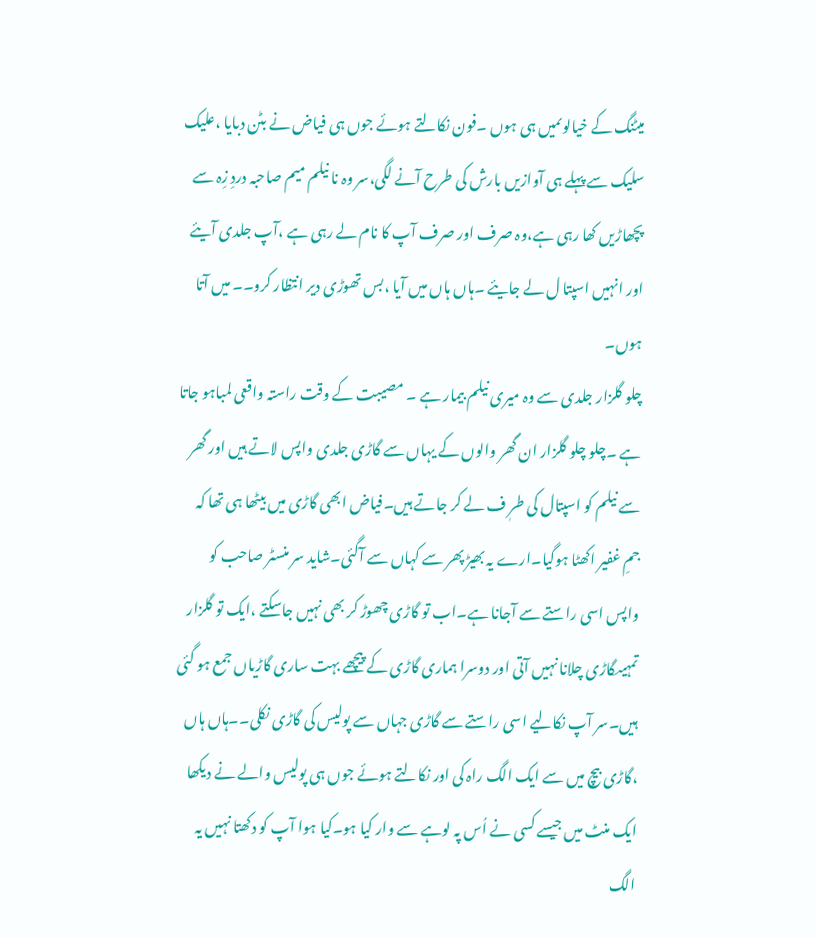میٹنگ کے خیالوںمیں ہی ہوں ۔فون نکالتے ہوئے جوں ہی فیاض نے بٹن دبایا ،علیک سلیک سے پہلے ہی آوازیں بارش کی طرح آنے لگی،سر وہ نا نیلم میم صاحبہ دردِ زِہ سے پچھاڑیں کھا رہی ہے،وہ صرف اور صرف آپ کا نام لے رہی ہے ،آپ جلدی آیئے اور انہیں اسپتا ل لے جایئے ۔ہاں ہاں میں آیا ،بس تھوڑی دیر انتظار کرو۔۔ میں آتا ہوں۔
چلو گلزار جلدی سے وہ میری نیلم بیمار ہے ۔ مصیبت کے وقت راستہ واقعی لمباہو جاتا ہے ۔چلو چلو گلزار ان گھر والوں کے یہاں سے گاڑی جلدی واپس لاتے ہیں اور گھر سے نیلم کو اسپتال کی طرٖ ف لے کر جاتے ہیں۔فیاض ابھی گاڑی میں بیٹھا ہی تھا کہ جمِ غفیر اکھٹا ہوگیا۔ارے یہ بھیڑ پھر سے کہاں سے آگئی۔شاید سر منسٹر صاحب کو واپس اسی راستے سے آجانا ہے۔اب تو گاڑی چھوڑ کر بھی نہیں جاسکتے ،ایک تو گلزار تمہیںگاڑی چلانا نہیں آتی اور دوسرا ہماری گاڑی کے پیچھے بہت ساری گاڑیاں جمع ہو گئی ہیں۔سر آپ نکالیے اسی راستے سے گاڑی جہاں سے پولیس کی گاڑی نکلی۔۔ہاں ہاں ،گاڑی بیچ میں سے ایک الگ راہ کی اور نکالتے ہوئے جوں ہی پولیس والے نے دیکھا ایک منٹ میں جیسے کسی نے اُس پہ لوہے سے وار کیا ہو۔کیا ہوا آپ کو دکھتا نہیں یہ الگ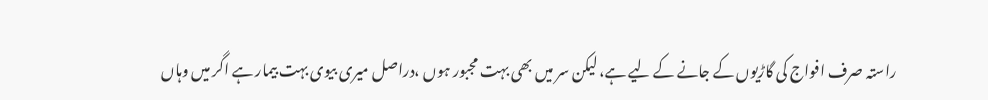راستہ صرف افواج کی گاڑیوں کے جانے کے لیے ہے، لیکن سر میں بھی بہت مجبور ہوں ،دراصل میری بیوی بہت بیمار ہے اگر میں وہاں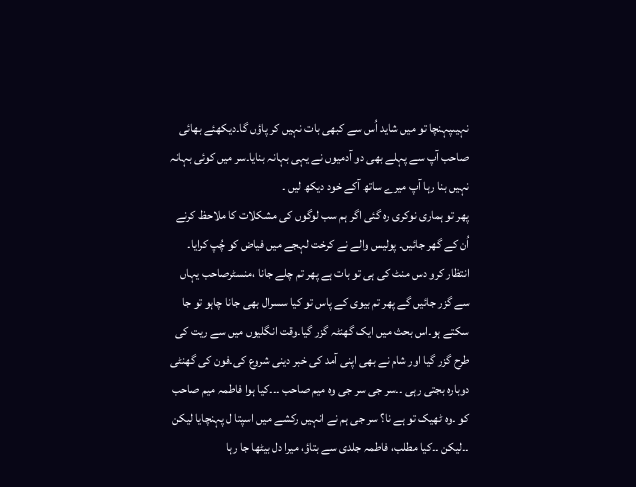نہیںپہنچا تو میں شاید اُس سے کبھی بات نہیں کر پاؤں گا۔دیکھئے بھائی صاحب آپ سے پہلے بھی دو آدمیوں نے یہی بہانہ بنایا۔سر میں کوئی بہانہ نہیں بنا رہا آپ میرے ساتھ آکے خود دیکھ لیں ۔
پھر تو ہماری نوکری رہ گئی اگر ہم سب لوگوں کی مشکلات کا ملاحظ کرنے اُن کے گھر جائیں۔ پولیس والے نے کرخت لہجے میں فیاض کو چُپ کرایا۔
انتظار کرو دس منٹ کی ہی تو بات ہے پھر تم چلے جانا ،منسٹرصاحب یہاں سے گزر جائیں گے پھر تم بیوی کے پاس تو کیا سسرال بھی جانا چاہو تو جا سکتے ہو۔اس بحث میں ایک گھنٹہ گزر گیا۔وقت انگلیوں میں سے ریت کی طرح گزر گیا اور شام نے بھی اپنی آمد کی خبر دینی شروع کی۔فون کی گھنٹی دوبارہ بجتی رہی ۔۔سر جی سر جی وہ میم صاحب ۔۔۔کیا ہوا فاطمہ میم صاحب کو ۔وہ ٹھیک تو ہے نا؟ سر جی ہم نے انہیں رکشے میں اسپتا ل پہنچایا لیکن ۔۔لیکن ۔۔کیا مطلب، فاطمہ جلدی سے بتاؤ، میرا دل بیٹھا جا رہا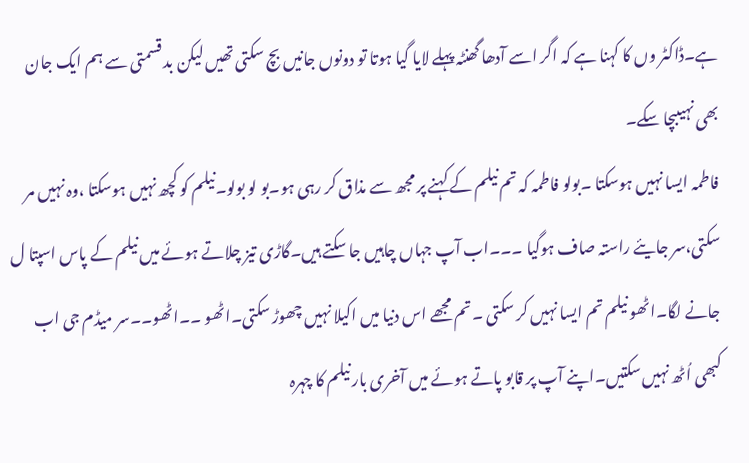ہے۔ڈاکٹر وں کا کہنا ہے کہ اگر اسے آدھا گھنٹہ پہلے لایا گیا ہوتا تو دونوں جانیں بچ سکتی تھیں لیکن بد قسمتی سے ہم ایک جان بھی نہیںبچا سکے۔
فاطمہ ایسا نہیں ہوسکتا ۔بولو فاطمہ کہ تم نیلم کے کہنے پر مجھ سے مذاق کر رہی ہو۔بو لو بولو۔نیلم کو کچھ نہیں ہوسکتا ،وہ نہیں مر سکتی،سر جایئے راستہ صاف ہوگیا ۔۔۔اب آپ جہاں چاہیں جا سکتے ہیں۔گاڑی تیز چلاتے ہوئے میں نیلم کے پاس اسپتا ل جانے لگا۔اٹھو نیلم تم ایسا نہیں کر سکتی ۔تم مجھے اس دنیا میں اکیلا نہیں چھوڑ سکتی۔اٹھو ۔۔اٹھو۔۔سر میڈم جی اب کبھی اُٹھ نہیں سکتیں۔اپنے آپ پر قابو پاتے ہوئے میں آخری بار نیلم کا چہرہ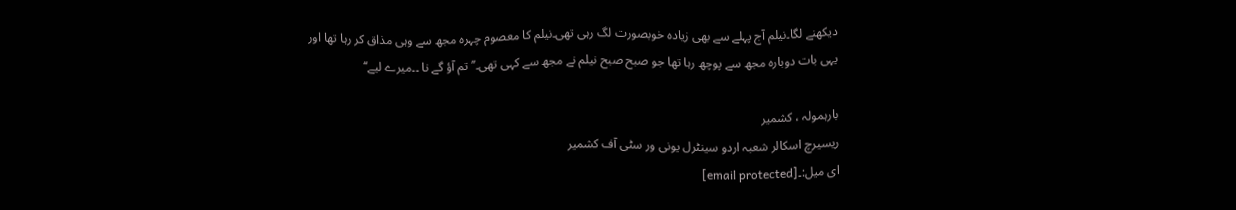دیکھنے لگا۔نیلم آج پہلے سے بھی زیادہ خوبصورت لگ رہی تھی۔نیلم کا معصوم چہرہ مجھ سے وہی مذاق کر رہا تھا اور یہی بات دوبارہ مجھ سے پوچھ رہا تھا جو صبح صبح نیلم نے مجھ سے کہی تھی۔’’تم آؤ گے نا ۔۔میرے لیے‘‘

بارہمولہ ، کشمیر
ریسیرچ اسکالر شعبہ اردو سینٹرل یونی ور سٹی آف کشمیر
ای میل:۔[email protected]